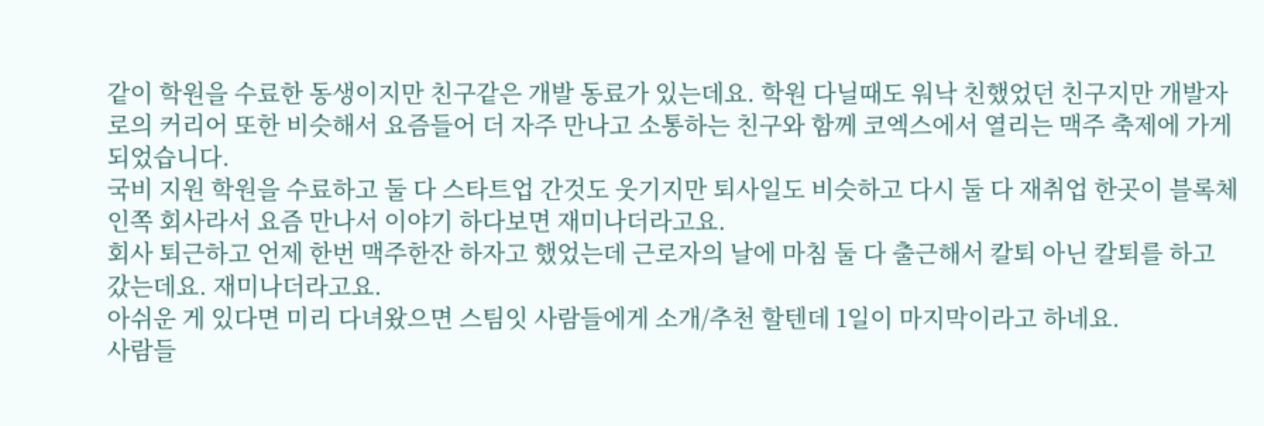같이 학원을 수료한 동생이지만 친구같은 개발 동료가 있는데요. 학원 다닐때도 워낙 친했었던 친구지만 개발자로의 커리어 또한 비슷해서 요즘들어 더 자주 만나고 소통하는 친구와 함께 코엑스에서 열리는 맥주 축제에 가게 되었습니다.
국비 지원 학원을 수료하고 둘 다 스타트업 간것도 웃기지만 퇴사일도 비슷하고 다시 둘 다 재취업 한곳이 블록체인쪽 회사라서 요즘 만나서 이야기 하다보면 재미나더라고요.
회사 퇴근하고 언제 한번 맥주한잔 하자고 했었는데 근로자의 날에 마침 둘 다 출근해서 칼퇴 아닌 칼퇴를 하고 갔는데요. 재미나더라고요.
아쉬운 게 있다면 미리 다녀왔으면 스팀잇 사람들에게 소개/추천 할텐데 1일이 마지막이라고 하네요.
사람들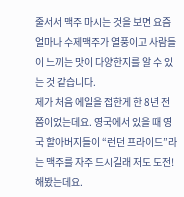줄서서 맥주 마시는 것을 보면 요즘 얼마나 수제맥주가 열풍이고 사람들이 느끼는 맛이 다양한지를 알 수 있는 것 같습니다.
제가 처음 에일을 접한게 한 8년 전쯤이었는데요. 영국에서 있을 때 영국 할아버지들이 “런던 프라이드”라는 맥주를 자주 드시길래 저도 도전! 해봤는데요.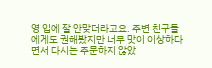영 입에 잘 안맞더라고요. 주변 친구들에게도 권해봤지만 너무 맛이 이상하다면서 다시는 주문하지 않았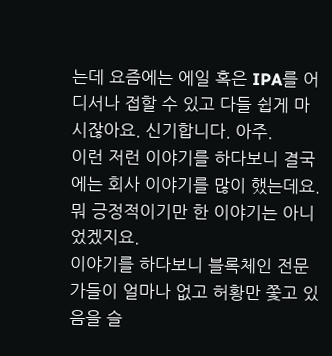는데 요즘에는 에일 혹은 IPA를 어디서나 접할 수 있고 다들 쉽게 마시잖아요. 신기합니다. 아주.
이런 저런 이야기를 하다보니 결국에는 회사 이야기를 많이 했는데요. 뭐 긍정적이기만 한 이야기는 아니었겠지요.
이야기를 하다보니 블록체인 전문가들이 얼마나 없고 허황만 쫓고 있음을 슬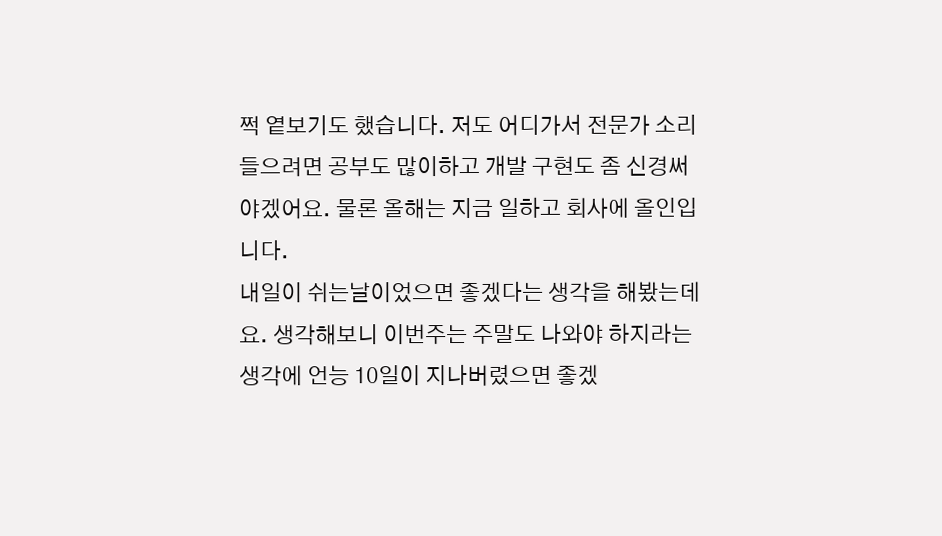쩍 옅보기도 했습니다. 저도 어디가서 전문가 소리 들으려면 공부도 많이하고 개발 구현도 좀 신경써야겠어요. 물론 올해는 지금 일하고 회사에 올인입니다.
내일이 쉬는날이었으면 좋겠다는 생각을 해봤는데요. 생각해보니 이번주는 주말도 나와야 하지라는 생각에 언능 10일이 지나버렸으면 좋겠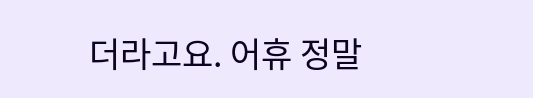더라고요. 어휴 정말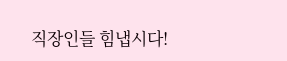직장인들 힘냅시다!